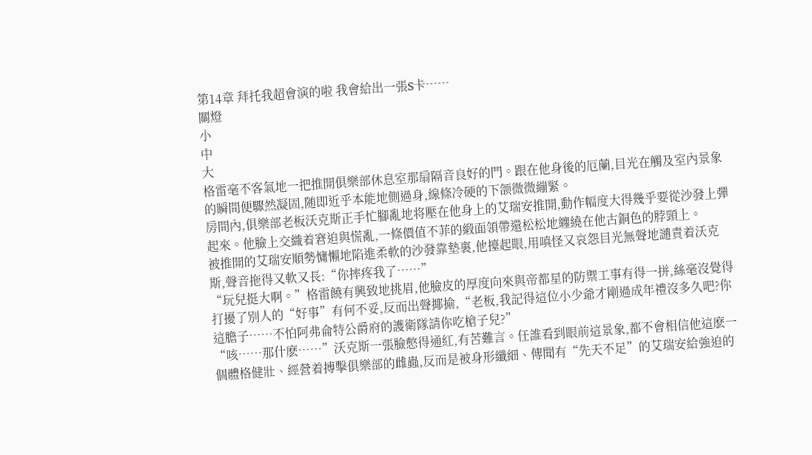第14章 拜托我超會演的啦 我會給出一張S卡……
關燈
小
中
大
格雷毫不客氣地一把推開俱樂部休息室那扇隔音良好的門。跟在他身後的厄蘭,目光在觸及室內景象的瞬間便驟然凝固,随即近乎本能地側過身,線條冷硬的下颌微微繃緊。
房間內,俱樂部老板沃克斯正手忙腳亂地将壓在他身上的艾瑞安推開,動作幅度大得幾乎要從沙發上彈起來。他臉上交織着窘迫與慌亂,一條價值不菲的緞面領帶還松松地纏繞在他古銅色的脖頸上。
被推開的艾瑞安順勢慵懶地陷進柔軟的沙發靠墊裏,他擡起眼,用嗔怪又哀怨目光無聲地譴責着沃克斯,聲音拖得又軟又長:“你摔疼我了……”
“玩兒挺大啊。”格雷饒有興致地挑眉,他臉皮的厚度向來與帝都星的防禦工事有得一拼,絲毫沒覺得打擾了別人的“好事”有何不妥,反而出聲揶揄,“老板,我記得這位小少爺才剛過成年禮沒多久吧?你這膽子……不怕阿弗侖特公爵府的護衛隊請你吃槍子兒?”
“咳……那什麽……”沃克斯一張臉憋得通紅,有苦難言。任誰看到眼前這景象,都不會相信他這麽一個體格健壯、經營着搏擊俱樂部的雌蟲,反而是被身形纖細、傳聞有“先天不足”的艾瑞安給強迫的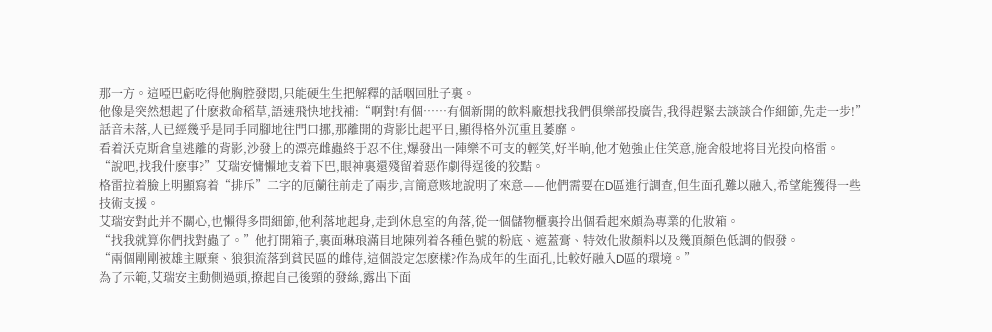那一方。這啞巴虧吃得他胸腔發悶,只能硬生生把解釋的話咽回肚子裏。
他像是突然想起了什麽救命稻草,語速飛快地找補:“啊對!有個……有個新開的飲料廠想找我們俱樂部投廣告,我得趕緊去談談合作細節,先走一步!”話音未落,人已經幾乎是同手同腳地往門口挪,那離開的背影比起平日,顯得格外沉重且萎靡。
看着沃克斯倉皇逃離的背影,沙發上的漂亮雌蟲終于忍不住,爆發出一陣樂不可支的輕笑,好半晌,他才勉強止住笑意,施舍般地将目光投向格雷。
“說吧,找我什麽事?”艾瑞安慵懶地支着下巴,眼神裏還殘留着惡作劇得逞後的狡黠。
格雷拉着臉上明顯寫着“排斥”二字的厄蘭往前走了兩步,言簡意赅地說明了來意——他們需要在D區進行調查,但生面孔難以融入,希望能獲得一些技術支援。
艾瑞安對此并不關心,也懶得多問細節,他利落地起身,走到休息室的角落,從一個儲物櫃裏拎出個看起來頗為專業的化妝箱。
“找我就算你們找對蟲了。”他打開箱子,裏面琳琅滿目地陳列着各種色號的粉底、遮蓋膏、特效化妝顏料以及幾頂顏色低調的假發。
“兩個剛剛被雄主厭棄、狼狽流落到貧民區的雌侍,這個設定怎麽樣?作為成年的生面孔,比較好融入D區的環境。”
為了示範,艾瑞安主動側過頭,撩起自己後頸的發絲,露出下面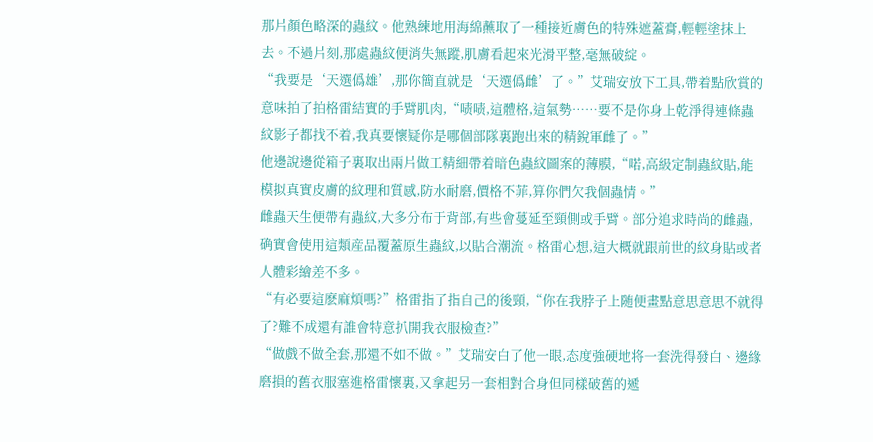那片顏色略深的蟲紋。他熟練地用海綿蘸取了一種接近膚色的特殊遮蓋膏,輕輕塗抹上去。不過片刻,那處蟲紋便消失無蹤,肌膚看起來光滑平整,毫無破綻。
“我要是‘天選僞雄’,那你簡直就是‘天選僞雌’了。”艾瑞安放下工具,帶着點欣賞的意味拍了拍格雷結實的手臂肌肉,“啧啧,這體格,這氣勢……要不是你身上乾淨得連條蟲紋影子都找不着,我真要懷疑你是哪個部隊裏跑出來的精銳軍雌了。”
他邊說邊從箱子裏取出兩片做工精細帶着暗色蟲紋圖案的薄膜,“喏,高級定制蟲紋貼,能模拟真實皮膚的紋理和質感,防水耐磨,價格不菲,算你們欠我個蟲情。”
雌蟲天生便帶有蟲紋,大多分布于背部,有些會蔓延至頸側或手臂。部分追求時尚的雌蟲,确實會使用這類産品覆蓋原生蟲紋,以貼合潮流。格雷心想,這大概就跟前世的紋身貼或者人體彩繪差不多。
“有必要這麽麻煩嗎?”格雷指了指自己的後頸,“你在我脖子上随便畫點意思意思不就得了?難不成還有誰會特意扒開我衣服檢查?”
“做戲不做全套,那還不如不做。”艾瑞安白了他一眼,态度強硬地将一套洗得發白、邊緣磨損的舊衣服塞進格雷懷裏,又拿起另一套相對合身但同樣破舊的遞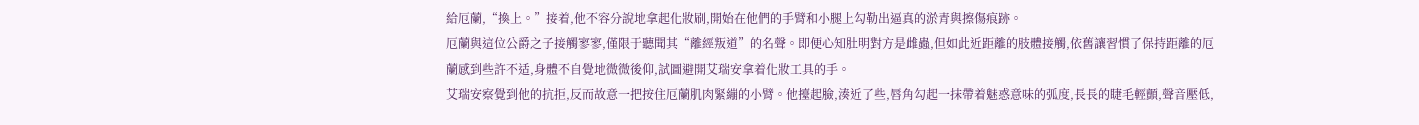給厄蘭,“換上。”接着,他不容分說地拿起化妝刷,開始在他們的手臂和小腿上勾勒出逼真的淤青與擦傷痕跡。
厄蘭與這位公爵之子接觸寥寥,僅限于聽聞其“離經叛道”的名聲。即便心知肚明對方是雌蟲,但如此近距離的肢體接觸,依舊讓習慣了保持距離的厄蘭感到些許不适,身體不自覺地微微後仰,試圖避開艾瑞安拿着化妝工具的手。
艾瑞安察覺到他的抗拒,反而故意一把按住厄蘭肌肉緊繃的小臂。他擡起臉,湊近了些,唇角勾起一抹帶着魅惑意味的弧度,長長的睫毛輕顫,聲音壓低,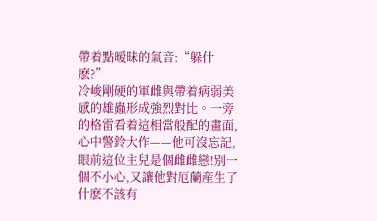帶着點暧昧的氣音:“躲什麽?”
冷峻剛硬的軍雌與帶着病弱美感的雄蟲形成強烈對比。一旁的格雷看着這相當般配的畫面,心中警鈴大作——他可沒忘記,眼前這位主兒是個雌雌戀!別一個不小心,又讓他對厄蘭産生了什麽不該有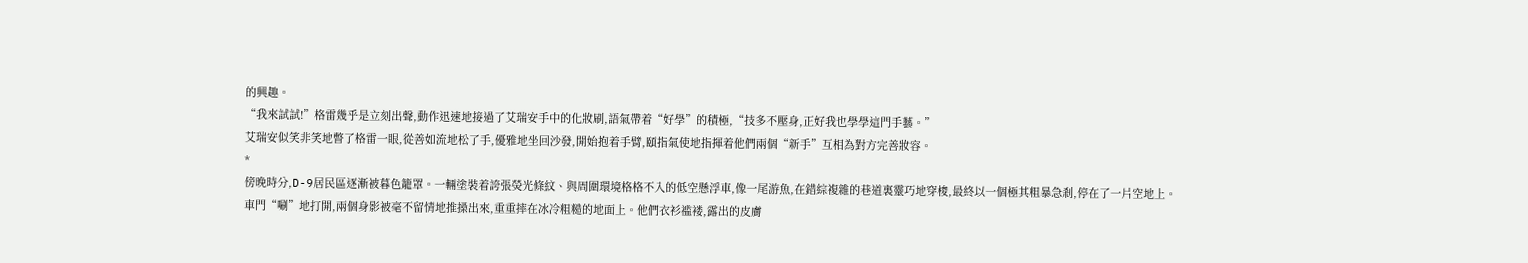的興趣。
“我來試試!”格雷幾乎是立刻出聲,動作迅速地接過了艾瑞安手中的化妝刷,語氣帶着“好學”的積極,“技多不壓身,正好我也學學這門手藝。”
艾瑞安似笑非笑地瞥了格雷一眼,從善如流地松了手,優雅地坐回沙發,開始抱着手臂,頤指氣使地指揮着他們兩個“新手”互相為對方完善妝容。
*
傍晚時分,D-9居民區逐漸被暮色籠罩。一輛塗裝着誇張熒光條紋、與周圍環境格格不入的低空懸浮車,像一尾游魚,在錯綜複雜的巷道裏靈巧地穿梭,最終以一個極其粗暴急剎,停在了一片空地上。
車門“唰”地打開,兩個身影被毫不留情地推搡出來,重重摔在冰冷粗糙的地面上。他們衣衫褴褛,露出的皮膚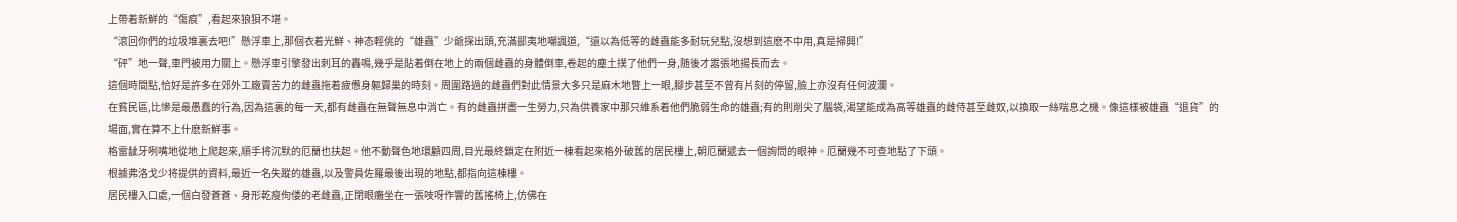上帶着新鮮的“傷痕”,看起來狼狽不堪。
“滾回你們的垃圾堆裏去吧!”懸浮車上,那個衣着光鮮、神态輕佻的“雄蟲”少爺探出頭,充滿鄙夷地嘲諷道,“還以為低等的雌蟲能多耐玩兒點,沒想到這麽不中用,真是掃興!”
“砰”地一聲,車門被用力關上。懸浮車引擎發出刺耳的轟鳴,幾乎是貼着倒在地上的兩個雌蟲的身體倒車,卷起的塵土撲了他們一身,随後才嚣張地揚長而去。
這個時間點,恰好是許多在郊外工廠賣苦力的雌蟲拖着疲憊身軀歸巢的時刻。周圍路過的雌蟲們對此情景大多只是麻木地瞥上一眼,腳步甚至不曾有片刻的停留,臉上亦沒有任何波瀾。
在貧民區,比慘是最愚蠢的行為,因為這裏的每一天,都有雌蟲在無聲無息中消亡。有的雌蟲拼盡一生勞力,只為供養家中那只維系着他們脆弱生命的雄蟲;有的則削尖了腦袋,渴望能成為高等雄蟲的雌侍甚至雌奴,以換取一絲喘息之機。像這樣被雄蟲“退貨”的場面,實在算不上什麽新鮮事。
格雷龇牙咧嘴地從地上爬起來,順手将沉默的厄蘭也扶起。他不動聲色地環顧四周,目光最終鎖定在附近一棟看起來格外破舊的居民樓上,朝厄蘭遞去一個詢問的眼神。厄蘭幾不可查地點了下頭。
根據弗洛戈少将提供的資料,最近一名失蹤的雄蟲,以及警員佐羅最後出現的地點,都指向這棟樓。
居民樓入口處,一個白發蒼蒼、身形乾瘦佝偻的老雌蟲,正閉眼癱坐在一張吱呀作響的舊搖椅上,仿佛在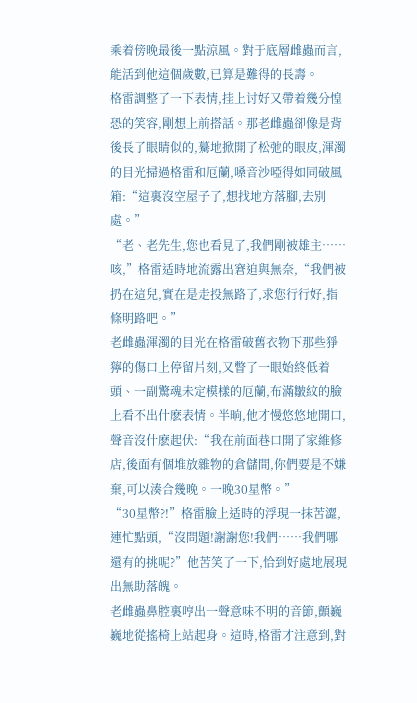乘着傍晚最後一點涼風。對于底層雌蟲而言,能活到他這個歲數,已算是難得的長壽。
格雷調整了一下表情,挂上讨好又帶着幾分惶恐的笑容,剛想上前搭話。那老雌蟲卻像是背後長了眼睛似的,驀地掀開了松弛的眼皮,渾濁的目光掃過格雷和厄蘭,嗓音沙啞得如同破風箱:“這裏沒空屋子了,想找地方落腳,去別處。”
“老、老先生,您也看見了,我們剛被雄主……咳,”格雷适時地流露出窘迫與無奈,“我們被扔在這兒,實在是走投無路了,求您行行好,指條明路吧。”
老雌蟲渾濁的目光在格雷破舊衣物下那些猙獰的傷口上停留片刻,又瞥了一眼始終低着頭、一副驚魂未定模樣的厄蘭,布滿皺紋的臉上看不出什麽表情。半晌,他才慢悠悠地開口,聲音沒什麽起伏:“我在前面巷口開了家維修店,後面有個堆放雜物的倉儲間,你們要是不嫌棄,可以湊合幾晚。一晚30星幣。”
“30星幣?!”格雷臉上适時的浮現一抹苦澀,連忙點頭,“沒問題!謝謝您!我們……我們哪還有的挑呢?”他苦笑了一下,恰到好處地展現出無助落魄。
老雌蟲鼻腔裏哼出一聲意味不明的音節,顫巍巍地從搖椅上站起身。這時,格雷才注意到,對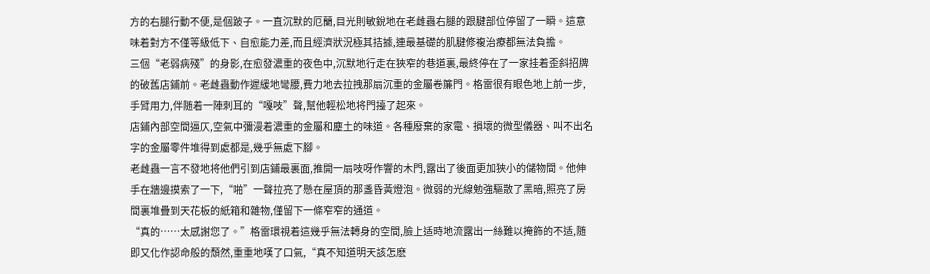方的右腿行動不便,是個跛子。一直沉默的厄蘭,目光則敏銳地在老雌蟲右腿的跟腱部位停留了一瞬。這意味着對方不僅等級低下、自愈能力差,而且經濟狀況極其拮據,連最基礎的肌腱修複治療都無法負擔。
三個“老弱病殘”的身影,在愈發濃重的夜色中,沉默地行走在狹窄的巷道裏,最終停在了一家挂着歪斜招牌的破舊店鋪前。老雌蟲動作遲緩地彎腰,費力地去拉拽那扇沉重的金屬卷簾門。格雷很有眼色地上前一步,手臂用力,伴随着一陣刺耳的“嘎吱”聲,幫他輕松地将門擡了起來。
店鋪內部空間逼仄,空氣中彌漫着濃重的金屬和塵土的味道。各種廢棄的家電、損壞的微型儀器、叫不出名字的金屬零件堆得到處都是,幾乎無處下腳。
老雌蟲一言不發地将他們引到店鋪最裏面,推開一扇吱呀作響的木門,露出了後面更加狹小的儲物間。他伸手在牆邊摸索了一下,“啪”一聲拉亮了懸在屋頂的那盞昏黃燈泡。微弱的光線勉強驅散了黑暗,照亮了房間裏堆疊到天花板的紙箱和雜物,僅留下一條窄窄的通道。
“真的……太感謝您了。”格雷環視着這幾乎無法轉身的空間,臉上适時地流露出一絲難以掩飾的不适,随即又化作認命般的頹然,重重地嘆了口氣,“真不知道明天該怎麽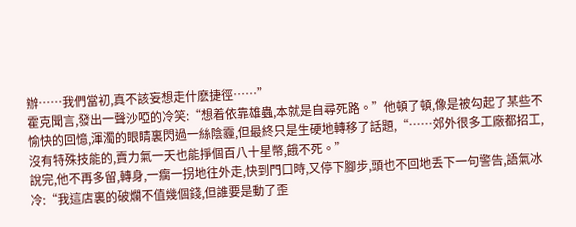辦……我們當初,真不該妄想走什麽捷徑……”
霍克聞言,發出一聲沙啞的冷笑:“想着依靠雄蟲,本就是自尋死路。”他頓了頓,像是被勾起了某些不愉快的回憶,渾濁的眼睛裏閃過一絲陰霾,但最終只是生硬地轉移了話題,“……郊外很多工廠都招工,沒有特殊技能的,賣力氣一天也能掙個百八十星幣,餓不死。”
說完,他不再多留,轉身,一瘸一拐地往外走,快到門口時,又停下腳步,頭也不回地丢下一句警告,語氣冰冷:“我這店裏的破爛不值幾個錢,但誰要是動了歪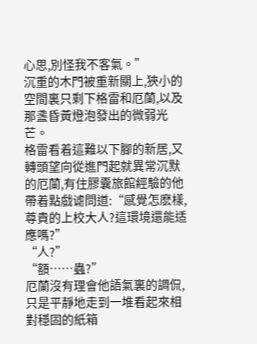心思,別怪我不客氣。”
沉重的木門被重新關上,狹小的空間裏只剩下格雷和厄蘭,以及那盞昏黃燈泡發出的微弱光芒。
格雷看着這難以下腳的新居,又轉頭望向從進門起就異常沉默的厄蘭,有住膠囊旅館經驗的他帶着點戲谑問道:“感覺怎麽樣,尊貴的上校大人?這環境還能适應嗎?”
“人?”
“額……蟲?”
厄蘭沒有理會他語氣裏的調侃,只是平靜地走到一堆看起來相對穩固的紙箱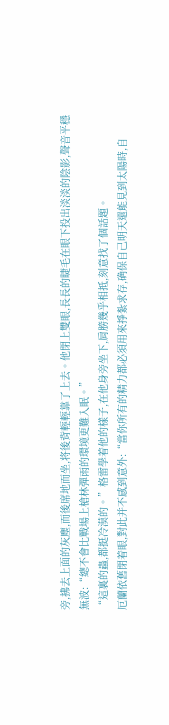旁,拂去上面的灰塵,而後席地而坐,将後背輕輕靠了上去。他閉上雙眼,長長的睫毛在眼下投出淡淡的陰影,聲音平穩無波:“總不會比戰場上槍林彈雨的環境更難入眠。”
“這裏的蟲,都挺冷漠的。”格雷學着他的樣子,在他身旁坐下,肩膀幾乎相抵,刻意找了個話題。
厄蘭依舊閉着眼,對此并不感到意外:“當你所有的精力都必須用來掙紮求存,确保自己明天還能見到太陽時,自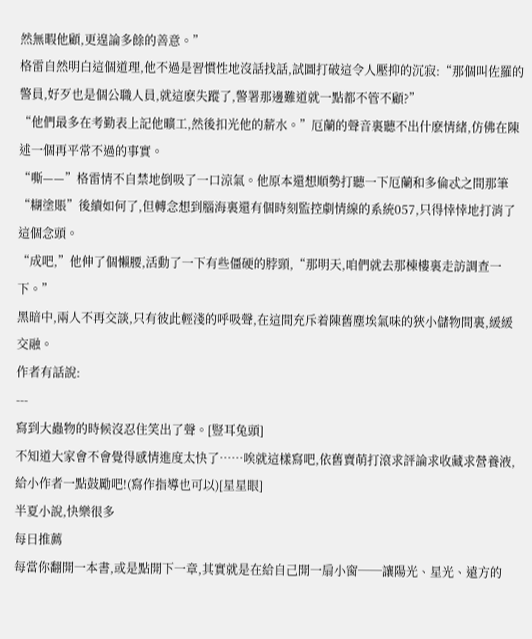然無暇他顧,更遑論多餘的善意。”
格雷自然明白這個道理,他不過是習慣性地沒話找話,試圖打破這令人壓抑的沉寂:“那個叫佐羅的警員,好歹也是個公職人員,就這麽失蹤了,警署那邊難道就一點都不管不顧?”
“他們最多在考勤表上記他曠工,然後扣光他的薪水。”厄蘭的聲音裏聽不出什麽情緒,仿佛在陳述一個再平常不過的事實。
“嘶——”格雷情不自禁地倒吸了一口涼氣。他原本還想順勢打聽一下厄蘭和多倫忒之間那筆“糊塗賬”後續如何了,但轉念想到腦海裏還有個時刻監控劇情線的系統057,只得悻悻地打消了這個念頭。
“成吧,”他伸了個懶腰,活動了一下有些僵硬的脖頸,“那明天,咱們就去那棟樓裏走訪調查一下。”
黑暗中,兩人不再交談,只有彼此輕淺的呼吸聲,在這間充斥着陳舊塵埃氣味的狹小儲物間裏,緩緩交融。
作者有話說:
---
寫到大蟲物的時候沒忍住笑出了聲。[豎耳兔頭]
不知道大家會不會覺得感情進度太快了……唉就這樣寫吧,依舊賣萌打滾求評論求收藏求營養液,給小作者一點鼓勵吧!(寫作指導也可以)[星星眼]
半夏小說,快樂很多
每日推薦
每當你翻開一本書,或是點開下一章,其實就是在給自己開一扇小窗──讓陽光、星光、遠方的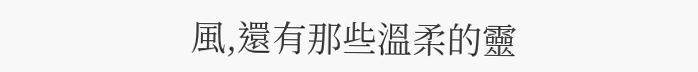風,還有那些溫柔的靈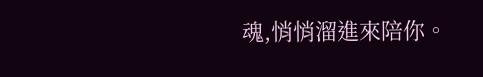魂,悄悄溜進來陪你。